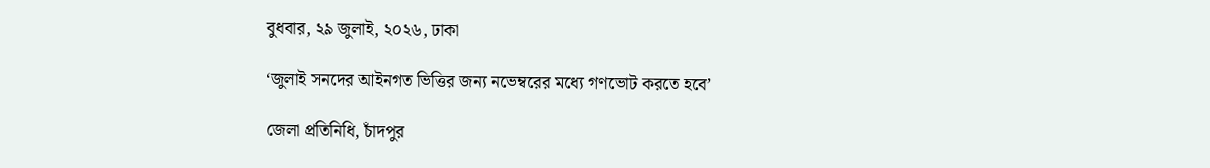বুধবার, ২৯ জুলাই, ২০২৬, ঢাকা

‘জুলাই সনদের আইনগত ভিত্তির জন্য নভেম্বরের মধ্যে গণভোট করতে হবে’

জেলা প্রতিনিধি, চাঁদপুর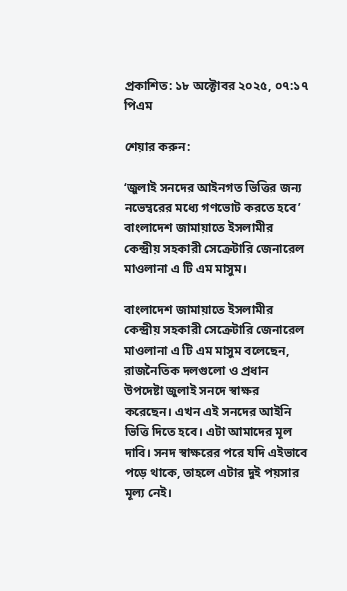প্রকাশিত: ১৮ অক্টোবর ২০২৫, ০৭:১৭ পিএম

শেয়ার করুন:

‘জুলাই সনদের আইনগত ভিত্তির জন্য নভেম্বরের মধ্যে গণভোট করতে হবে’
বাংলাদেশ জামায়াতে ইসলামীর কেন্দ্রীয় সহকারী সেক্রেটারি জেনারেল মাওলানা এ টি এম মাসুম।

বাংলাদেশ জামায়াতে ইসলামীর কেন্দ্রীয় সহকারী সেক্রেটারি জেনারেল মাওলানা এ টি এম মাসুম বলেছেন, রাজনৈতিক দলগুলো ও প্রধান উপদেষ্টা জুলাই সনদে স্বাক্ষর করেছেন। এখন এই সনদের আইনি ভিত্তি দিতে হবে। এটা আমাদের মূল দাবি। সনদ স্বাক্ষরের পরে যদি এইভাবে পড়ে থাকে, তাহলে এটার দুই পয়সার মূল্য নেই।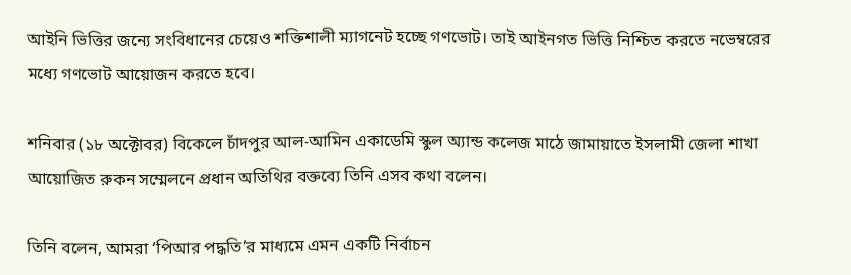আইনি ভিত্তির জন্যে সংবিধানের চেয়েও শক্তিশালী ম্যাগনেট হচ্ছে গণভোট। তাই আইনগত ভিত্তি নিশ্চিত করতে নভেম্বরের মধ্যে গণভোট আয়োজন করতে হবে।

শনিবার (১৮ অক্টোবর) বিকেলে চাঁদপুর আল-আমিন একাডেমি স্কুল অ্যান্ড কলেজ মাঠে জামায়াতে ইসলামী জেলা শাখা আয়োজিত রুকন সম্মেলনে প্রধান অতিথির বক্তব্যে তিনি এসব কথা বলেন।

তিনি বলেন, আমরা ‘পিআর পদ্ধতি’র মাধ্যমে এমন একটি নির্বাচন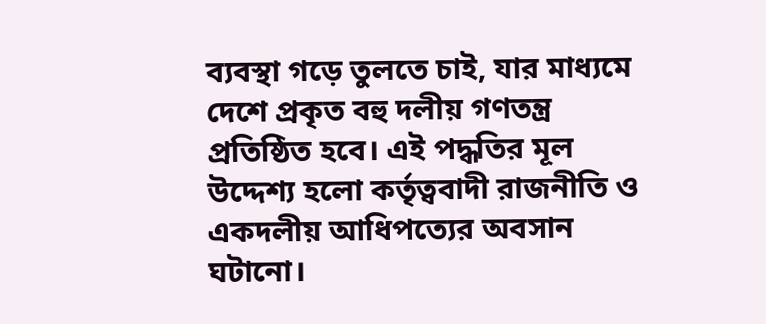ব্যবস্থা গড়ে তুলতে চাই, যার মাধ্যমে দেশে প্রকৃত বহু দলীয় গণতন্ত্র প্রতিষ্ঠিত হবে। এই পদ্ধতির মূল উদ্দেশ্য হলো কর্তৃত্ববাদী রাজনীতি ও একদলীয় আধিপত্যের অবসান ঘটানো।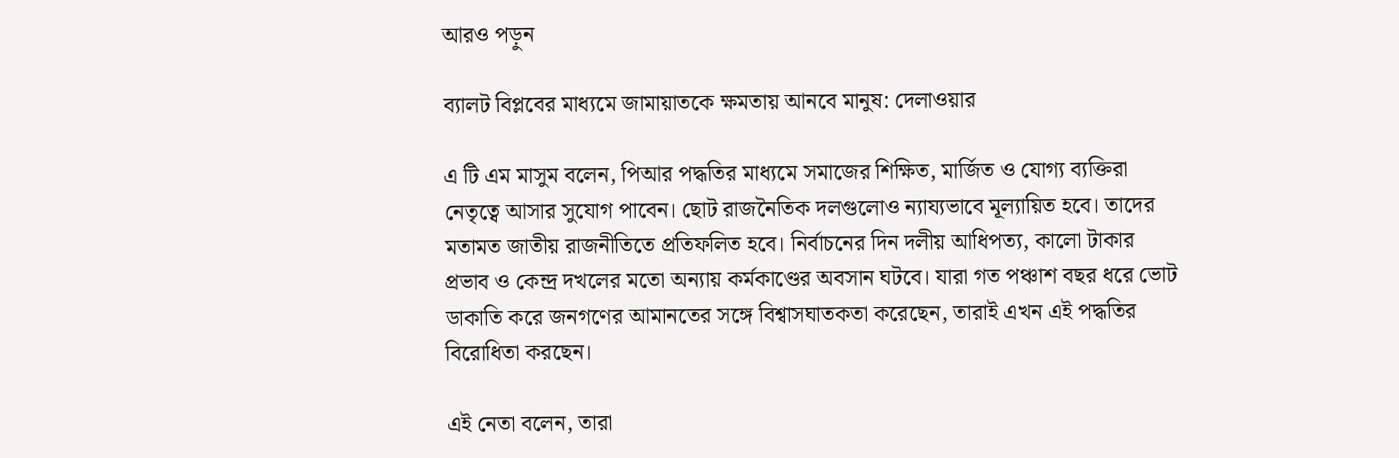আরও পড়ুন

ব্যালট বিপ্লবের মাধ্যমে জামায়াতকে ক্ষমতায় আনবে মানুষ: দেলাওয়ার

এ টি এম মাসুম বলেন, পিআর পদ্ধতির মাধ্যমে সমাজের শিক্ষিত, মার্জিত ও যোগ্য ব্যক্তিরা নেতৃত্বে আসার সুযোগ পাবেন। ছোট রাজনৈতিক দলগুলোও ন্যায্যভাবে মূল্যায়িত হবে। তাদের মতামত জাতীয় রাজনীতিতে প্রতিফলিত হবে। নির্বাচনের দিন দলীয় আধিপত্য, কালো টাকার প্রভাব ও কেন্দ্র দখলের মতো অন্যায় কর্মকাণ্ডের অবসান ঘটবে। যারা গত পঞ্চাশ বছর ধরে ভোট ডাকাতি করে জনগণের আমানতের সঙ্গে বিশ্বাসঘাতকতা করেছেন, তারাই এখন এই পদ্ধতির বিরোধিতা করছেন।

এই নেতা বলেন, তারা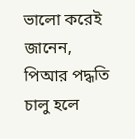ভালো করেই জানেন, পিআর পদ্ধতি চালু হলে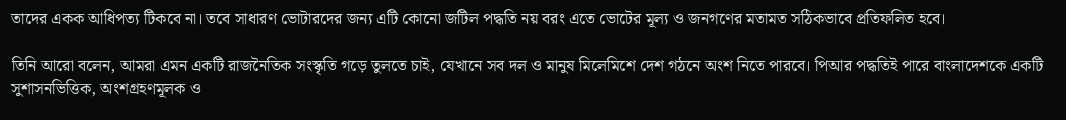তাদের একক আধিপত্য টিকবে না। তবে সাধারণ ভোটারদের জন্য এটি কোনো জটিল পদ্ধতি নয় বরং এতে ভোটের মূল্য ও জনগণের মতামত সঠিকভাবে প্রতিফলিত হবে।

তিনি আরো বলেন, আমরা এমন একটি রাজনৈতিক সংস্কৃতি গড়ে তুলতে চাই, যেখানে সব দল ও মানুষ মিলেমিশে দেশ গঠনে অংশ নিতে পারবে। পিআর পদ্ধতিই পারে বাংলাদেশকে একটি সুশাসনভিত্তিক, অংশগ্রহণমূলক ও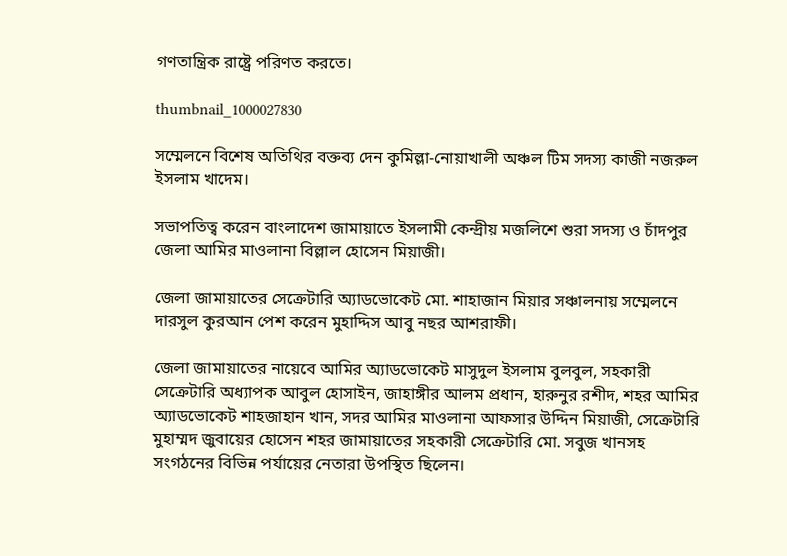গণতান্ত্রিক রাষ্ট্রে পরিণত করতে।

thumbnail_1000027830

সম্মেলনে বিশেষ অতিথির বক্তব্য দেন কুমিল্লা-নোয়াখালী অঞ্চল টিম সদস্য কাজী নজরুল ইসলাম খাদেম।

সভাপতিত্ব করেন বাংলাদেশ জামায়াতে ইসলামী কেন্দ্রীয় মজলিশে শুরা সদস্য ও চাঁদপুর জেলা আমির মাওলানা বিল্লাল হোসেন মিয়াজী।

জেলা জামায়াতের সেক্রেটারি অ্যাডভোকেট মো. শাহাজান মিয়ার সঞ্চালনায় সম্মেলনে দারসুল কুরআন পেশ করেন মুহাদ্দিস আবু নছর আশরাফী।

জেলা জামায়াতের নায়েবে আমির অ্যাডভোকেট মাসুদুল ইসলাম বুলবুল, সহকারী সেক্রেটারি অধ্যাপক আবুল হোসাইন, জাহাঙ্গীর আলম প্রধান, হারুনুর রশীদ, শহর আমির অ্যাডভোকেট শাহজাহান খান, সদর আমির মাওলানা আফসার উদ্দিন মিয়াজী, সেক্রেটারি মুহাম্মদ জুবায়ের হোসেন শহর জামায়াতের সহকারী সেক্রেটারি মো. সবুজ খানসহ সংগঠনের বিভিন্ন পর্যায়ের নেতারা উপস্থিত ছিলেন।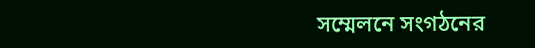সম্মেলনে সংগঠনের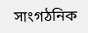সাংগঠনিক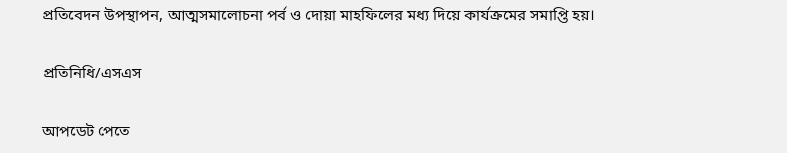প্রতিবেদন উপস্থাপন, আত্মসমালোচনা পর্ব ও দোয়া মাহফিলের মধ্য দিয়ে কার্যক্রমের সমাপ্তি হয়।

প্রতিনিধি/এসএস

আপডেট পেতে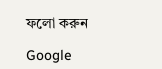ফলো করুন

Google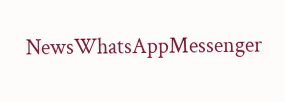NewsWhatsAppMessenger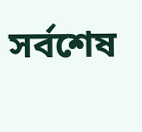সর্বশেষ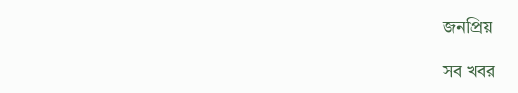জনপ্রিয়

সব খবর